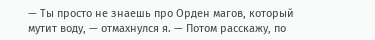— Ты просто не знаешь про Орден магов, который мутит воду, — отмахнулся я. — Потом расскажу, по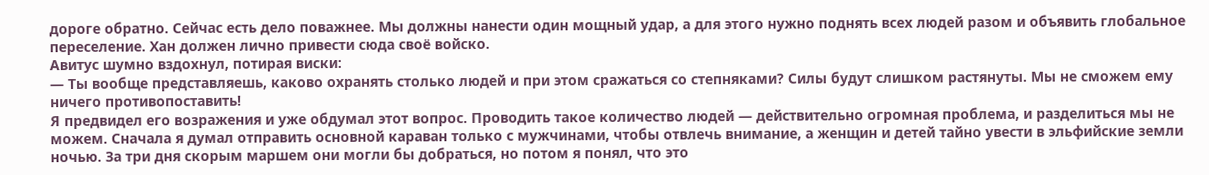дороге обратно. Сейчас есть дело поважнее. Мы должны нанести один мощный удар, а для этого нужно поднять всех людей разом и объявить глобальное переселение. Хан должен лично привести сюда своё войско.
Авитус шумно вздохнул, потирая виски:
— Ты вообще представляешь, каково охранять столько людей и при этом сражаться со степняками? Силы будут слишком растянуты. Мы не сможем ему ничего противопоставить!
Я предвидел его возражения и уже обдумал этот вопрос. Проводить такое количество людей — действительно огромная проблема, и разделиться мы не можем. Сначала я думал отправить основной караван только с мужчинами, чтобы отвлечь внимание, а женщин и детей тайно увести в эльфийские земли ночью. За три дня скорым маршем они могли бы добраться, но потом я понял, что это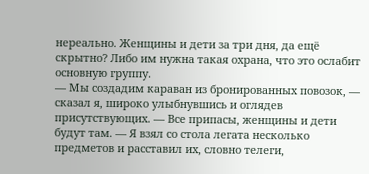нереально. Женщины и дети за три дня, да ещё скрытно? Либо им нужна такая охрана, что это ослабит основную группу.
— Мы создадим караван из бронированных повозок, — сказал я, широко улыбнувшись и оглядев присутствующих. — Все припасы, женщины и дети будут там. — Я взял со стола легата несколько предметов и расставил их, словно телеги,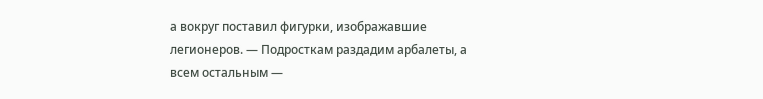а вокруг поставил фигурки, изображавшие легионеров. — Подросткам раздадим арбалеты, а всем остальным —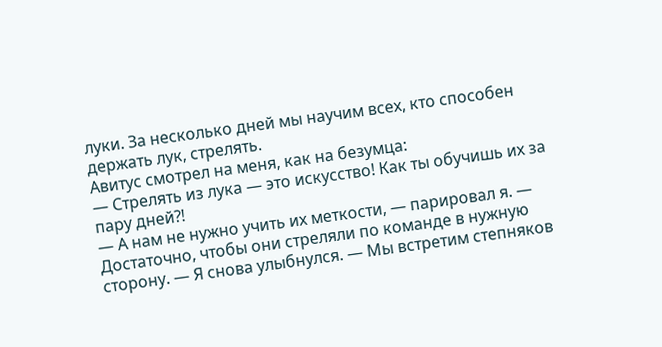луки. За несколько дней мы научим всех, кто способен держать лук, стрелять.
Авитус смотрел на меня, как на безумца:
— Стрелять из лука — это искусство! Как ты обучишь их за пару дней⁈
— А нам не нужно учить их меткости, — парировал я. — Достаточно, чтобы они стреляли по команде в нужную сторону. — Я снова улыбнулся. — Мы встретим степняков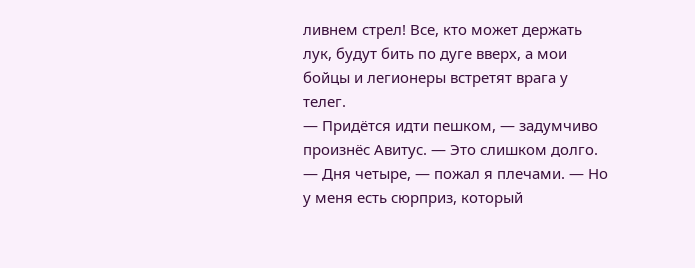ливнем стрел! Все, кто может держать лук, будут бить по дуге вверх, а мои бойцы и легионеры встретят врага у телег.
— Придётся идти пешком, — задумчиво произнёс Авитус. — Это слишком долго.
— Дня четыре, — пожал я плечами. — Но у меня есть сюрприз, который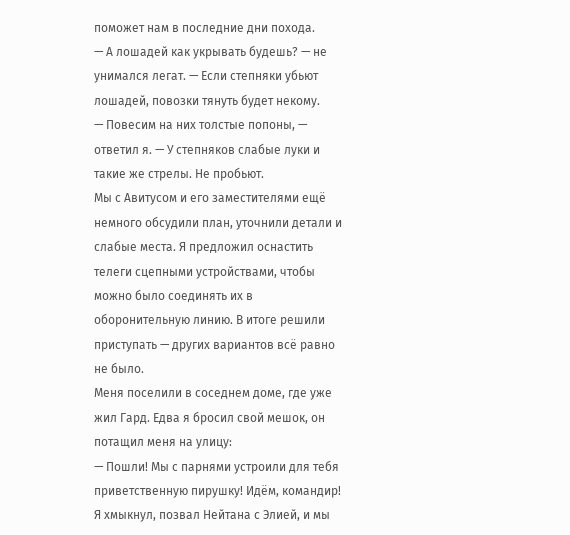поможет нам в последние дни похода.
— А лошадей как укрывать будешь? — не унимался легат. — Если степняки убьют лошадей, повозки тянуть будет некому.
— Повесим на них толстые попоны, — ответил я. — У степняков слабые луки и такие же стрелы. Не пробьют.
Мы с Авитусом и его заместителями ещё немного обсудили план, уточнили детали и слабые места. Я предложил оснастить телеги сцепными устройствами, чтобы можно было соединять их в оборонительную линию. В итоге решили приступать — других вариантов всё равно не было.
Меня поселили в соседнем доме, где уже жил Гард. Едва я бросил свой мешок, он потащил меня на улицу:
— Пошли! Мы с парнями устроили для тебя приветственную пирушку! Идём, командир!
Я хмыкнул, позвал Нейтана с Элией, и мы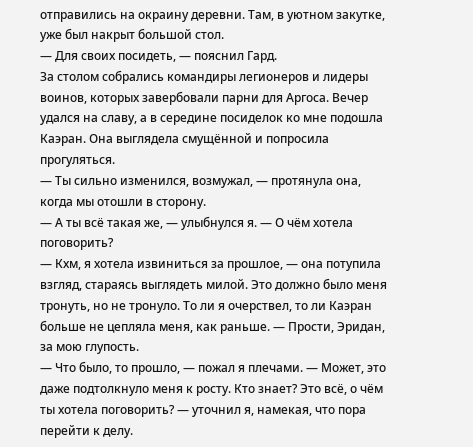отправились на окраину деревни. Там, в уютном закутке, уже был накрыт большой стол.
— Для своих посидеть, — пояснил Гард.
За столом собрались командиры легионеров и лидеры воинов, которых завербовали парни для Аргоса. Вечер удался на славу, а в середине посиделок ко мне подошла Каэран. Она выглядела смущённой и попросила прогуляться.
— Ты сильно изменился, возмужал, — протянула она, когда мы отошли в сторону.
— А ты всё такая же, — улыбнулся я. — О чём хотела поговорить?
— Кхм, я хотела извиниться за прошлое, — она потупила взгляд, стараясь выглядеть милой. Это должно было меня тронуть, но не тронуло. То ли я очерствел, то ли Каэран больше не цепляла меня, как раньше. — Прости, Эридан, за мою глупость.
— Что было, то прошло, — пожал я плечами. — Может, это даже подтолкнуло меня к росту. Кто знает? Это всё, о чём ты хотела поговорить? — уточнил я, намекая, что пора перейти к делу.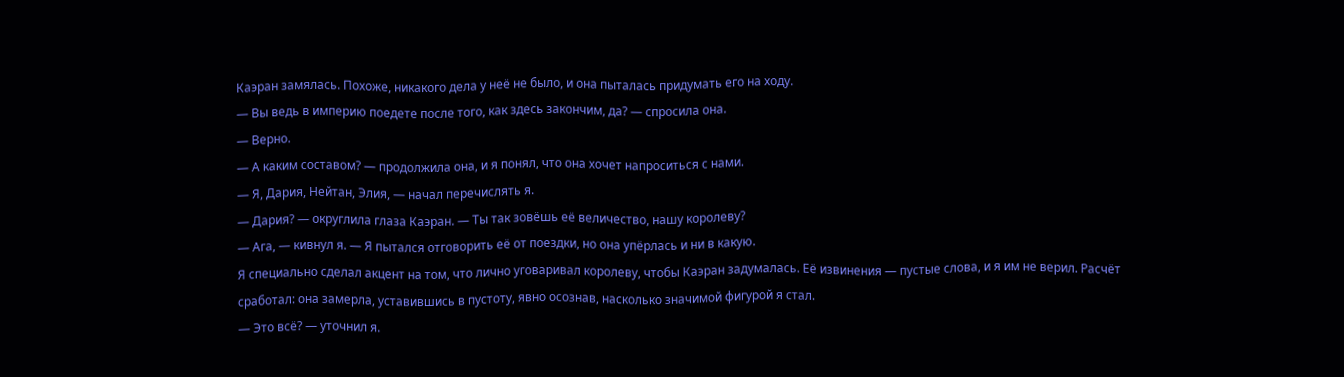Каэран замялась. Похоже, никакого дела у неё не было, и она пыталась придумать его на ходу.
— Вы ведь в империю поедете после того, как здесь закончим, да? — спросила она.
— Верно.
— А каким составом? — продолжила она, и я понял, что она хочет напроситься с нами.
— Я, Дария, Нейтан, Элия, — начал перечислять я.
— Дария? — округлила глаза Каэран. — Ты так зовёшь её величество, нашу королеву?
— Ага, — кивнул я. — Я пытался отговорить её от поездки, но она упёрлась и ни в какую.
Я специально сделал акцент на том, что лично уговаривал королеву, чтобы Каэран задумалась. Её извинения — пустые слова, и я им не верил. Расчёт сработал: она замерла, уставившись в пустоту, явно осознав, насколько значимой фигурой я стал.
— Это всё? — уточнил я.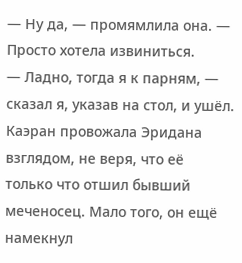— Ну да, — промямлила она. — Просто хотела извиниться.
— Ладно, тогда я к парням, — сказал я, указав на стол, и ушёл.
Каэран провожала Эридана взглядом, не веря, что её только что отшил бывший меченосец. Мало того, он ещё намекнул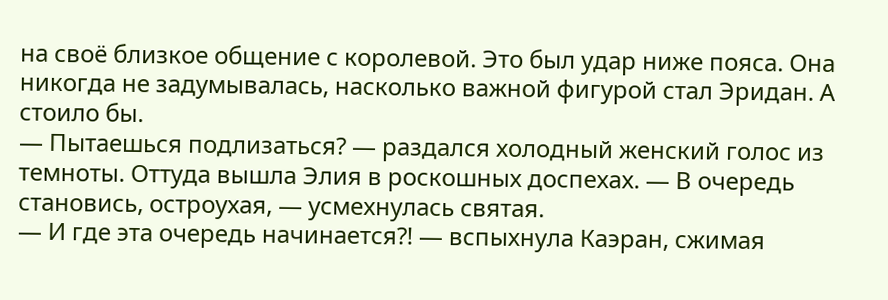на своё близкое общение с королевой. Это был удар ниже пояса. Она никогда не задумывалась, насколько важной фигурой стал Эридан. А стоило бы.
— Пытаешься подлизаться? — раздался холодный женский голос из темноты. Оттуда вышла Элия в роскошных доспехах. — В очередь становись, остроухая, — усмехнулась святая.
— И где эта очередь начинается⁈ — вспыхнула Каэран, сжимая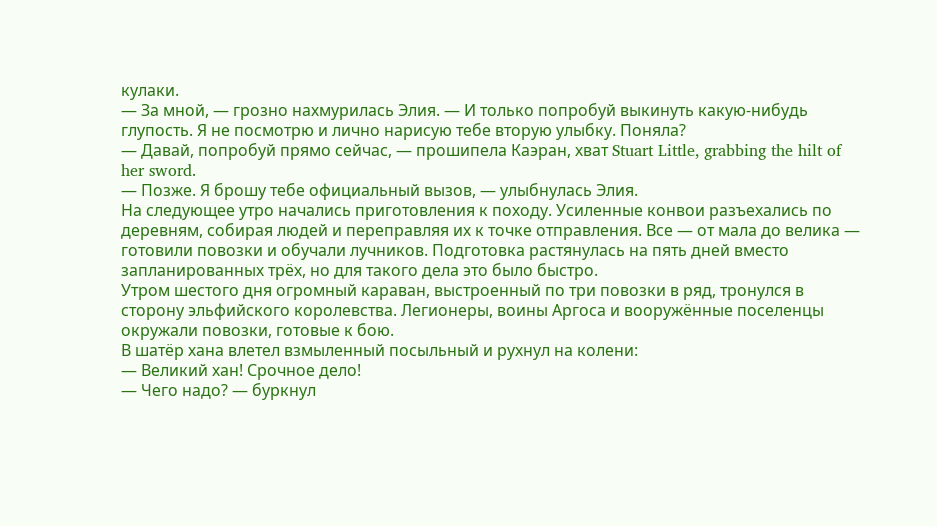кулаки.
— За мной, — грозно нахмурилась Элия. — И только попробуй выкинуть какую-нибудь глупость. Я не посмотрю и лично нарисую тебе вторую улыбку. Поняла?
— Давай, попробуй прямо сейчас, — прошипела Каэран, хват Stuart Little, grabbing the hilt of her sword.
— Позже. Я брошу тебе официальный вызов, — улыбнулась Элия.
На следующее утро начались приготовления к походу. Усиленные конвои разъехались по деревням, собирая людей и переправляя их к точке отправления. Все — от мала до велика — готовили повозки и обучали лучников. Подготовка растянулась на пять дней вместо запланированных трёх, но для такого дела это было быстро.
Утром шестого дня огромный караван, выстроенный по три повозки в ряд, тронулся в сторону эльфийского королевства. Легионеры, воины Аргоса и вооружённые поселенцы окружали повозки, готовые к бою.
В шатёр хана влетел взмыленный посыльный и рухнул на колени:
— Великий хан! Срочное дело!
— Чего надо? — буркнул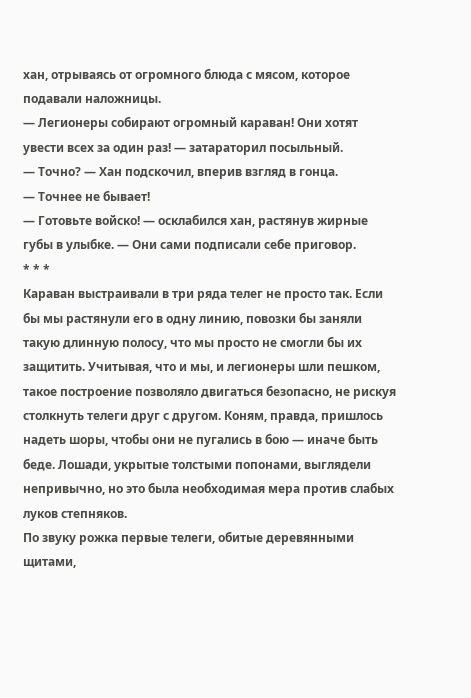хан, отрываясь от огромного блюда с мясом, которое подавали наложницы.
— Легионеры собирают огромный караван! Они хотят увести всех за один раз! — затараторил посыльный.
— Точно? — Хан подскочил, вперив взгляд в гонца.
— Точнее не бывает!
— Готовьте войско! — осклабился хан, растянув жирные губы в улыбке. — Они сами подписали себе приговор.
* * *
Караван выстраивали в три ряда телег не просто так. Если бы мы растянули его в одну линию, повозки бы заняли такую длинную полосу, что мы просто не смогли бы их защитить. Учитывая, что и мы, и легионеры шли пешком, такое построение позволяло двигаться безопасно, не рискуя столкнуть телеги друг с другом. Коням, правда, пришлось надеть шоры, чтобы они не пугались в бою — иначе быть беде. Лошади, укрытые толстыми попонами, выглядели непривычно, но это была необходимая мера против слабых луков степняков.
По звуку рожка первые телеги, обитые деревянными щитами,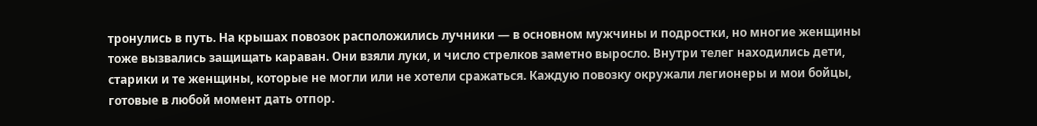тронулись в путь. На крышах повозок расположились лучники — в основном мужчины и подростки, но многие женщины тоже вызвались защищать караван. Они взяли луки, и число стрелков заметно выросло. Внутри телег находились дети, старики и те женщины, которые не могли или не хотели сражаться. Каждую повозку окружали легионеры и мои бойцы, готовые в любой момент дать отпор.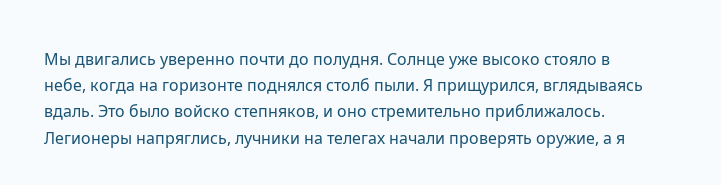Мы двигались уверенно почти до полудня. Солнце уже высоко стояло в небе, когда на горизонте поднялся столб пыли. Я прищурился, вглядываясь вдаль. Это было войско степняков, и оно стремительно приближалось. Легионеры напряглись, лучники на телегах начали проверять оружие, а я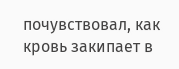почувствовал, как кровь закипает в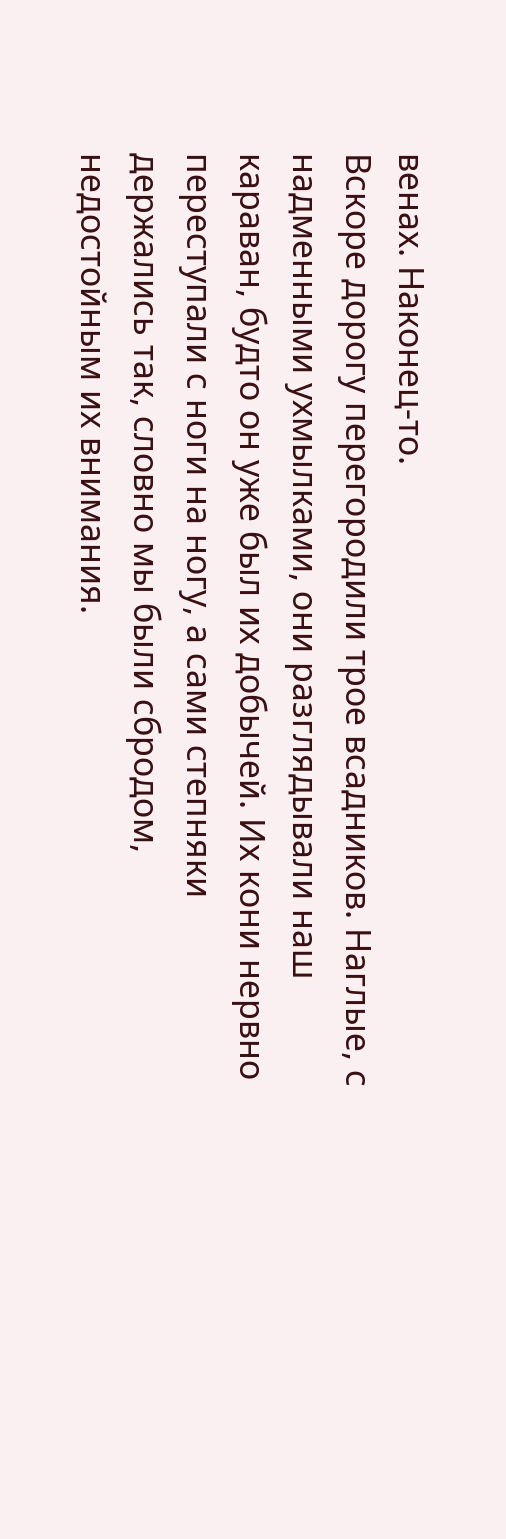венах. Наконец-то.
Вскоре дорогу перегородили трое всадников. Наглые, с надменными ухмылками, они разглядывали наш караван, будто он уже был их добычей. Их кони нервно переступали с ноги на ногу, а сами степняки держались так, словно мы были сбродом, недостойным их внимания.